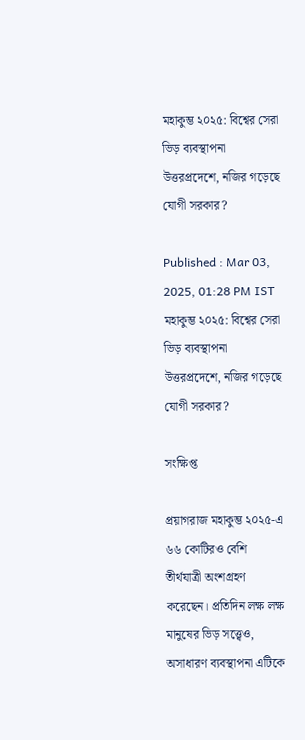মহাকুম্ভ ২০২৫: বিশ্বের সেরা ভিড় ব্যবস্থাপনা উত্তরপ্রদেশে, নজির গড়েছে যোগী সরকার?

Published : Mar 03, 2025, 01:28 PM IST
মহাকুম্ভ ২০২৫: বিশ্বের সেরা ভিড় ব্যবস্থাপনা উত্তরপ্রদেশে, নজির গড়েছে যোগী সরকার?

সংক্ষিপ্ত

প্রয়াগরাজ মহাকুম্ভ ২০২৫-এ ৬৬ কোটিরও বেশি তীর্থযাত্রী অংশগ্রহণ করেছেন। প্রতিদিন লক্ষ লক্ষ মানুষের ভিড় সত্ত্বেও, অসাধারণ ব্যবস্থাপনা এটিকে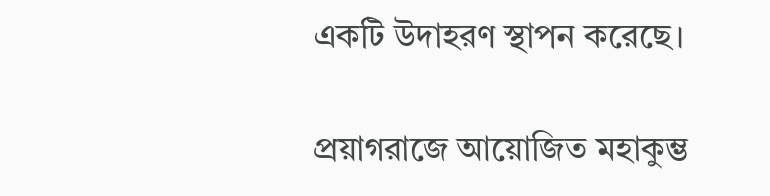একটি উদাহরণ স্থাপন করেছে।

প্রয়াগরাজে আয়োজিত মহাকুম্ভ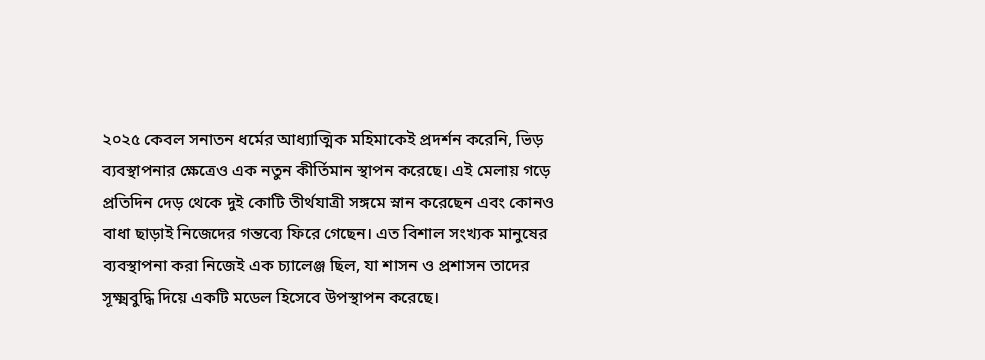২০২৫ কেবল সনাতন ধর্মের আধ্যাত্মিক মহিমাকেই প্রদর্শন করেনি, ভিড় ব্যবস্থাপনার ক্ষেত্রেও এক নতুন কীর্তিমান স্থাপন করেছে। এই মেলায় গড়ে প্রতিদিন দেড় থেকে দুই কোটি তীর্থযাত্রী সঙ্গমে স্নান করেছেন এবং কোনও বাধা ছাড়াই নিজেদের গন্তব্যে ফিরে গেছেন। এত বিশাল সংখ্যক মানুষের ব্যবস্থাপনা করা নিজেই এক চ্যালেঞ্জ ছিল, যা শাসন ও প্রশাসন তাদের সূক্ষ্মবুদ্ধি দিয়ে একটি মডেল হিসেবে উপস্থাপন করেছে।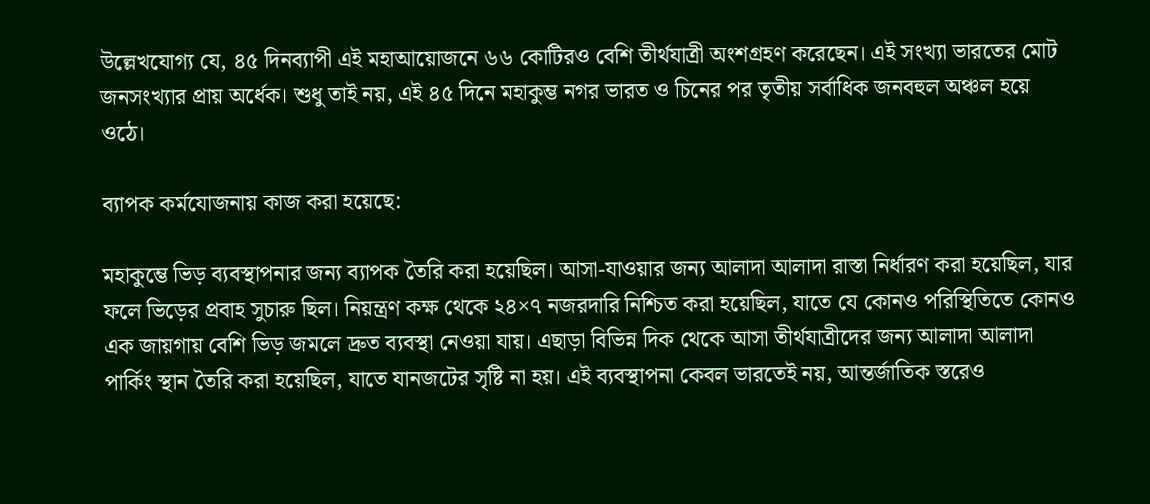উল্লেখযোগ্য যে, ৪৫ দিনব্যাপী এই মহাআয়োজনে ৬৬ কোটিরও বেশি তীর্থযাত্রী অংশগ্রহণ করেছেন। এই সংখ্যা ভারতের মোট জনসংখ্যার প্রায় অর্ধেক। শুধু তাই নয়, এই ৪৫ দিনে মহাকুম্ভ নগর ভারত ও চিনের পর তৃতীয় সর্বাধিক জনবহুল অঞ্চল হয়ে ওঠে।

ব্যাপক কর্মযোজনায় কাজ করা হয়েছে:

মহাকুম্ভে ভিড় ব্যবস্থাপনার জন্য ব্যাপক তৈরি করা হয়েছিল। আসা-যাওয়ার জন্য আলাদা আলাদা রাস্তা নির্ধারণ করা হয়েছিল, যার ফলে ভিড়ের প্রবাহ সুচারু ছিল। নিয়ন্ত্রণ কক্ষ থেকে ২৪×৭ নজরদারি নিশ্চিত করা হয়েছিল, যাতে যে কোনও পরিস্থিতিতে কোনও এক জায়গায় বেশি ভিড় জমলে দ্রুত ব্যবস্থা নেওয়া যায়। এছাড়া বিভিন্ন দিক থেকে আসা তীর্থযাত্রীদের জন্য আলাদা আলাদা পার্কিং স্থান তৈরি করা হয়েছিল, যাতে যানজটের সৃষ্টি না হয়। এই ব্যবস্থাপনা কেবল ভারতেই নয়, আন্তর্জাতিক স্তরেও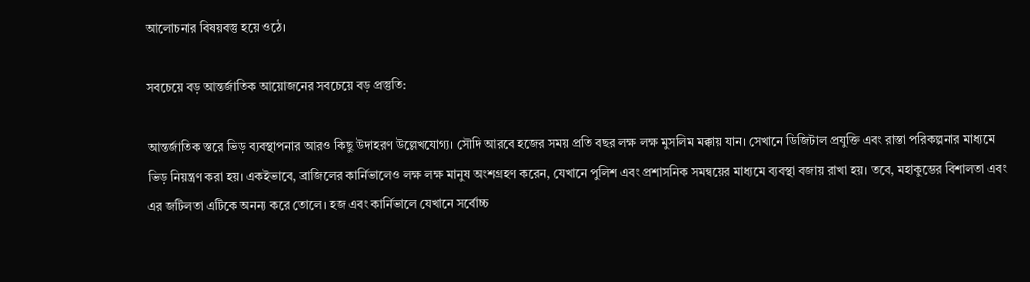আলোচনার বিষয়বস্তু হয়ে ওঠে।

সবচেয়ে বড় আন্তর্জাতিক আয়োজনের সবচেয়ে বড় প্রস্তুতি:

আন্তর্জাতিক স্তরে ভিড় ব্যবস্থাপনার আরও কিছু উদাহরণ উল্লেখযোগ্য। সৌদি আরবে হজের সময় প্রতি বছর লক্ষ লক্ষ মুসলিম মক্কায় যান। সেখানে ডিজিটাল প্রযুক্তি এবং রাস্তা পরিকল্পনার মাধ্যমে ভিড় নিয়ন্ত্রণ করা হয়। একইভাবে, ব্রাজিলের কার্নিভালেও লক্ষ লক্ষ মানুষ অংশগ্রহণ করেন, যেখানে পুলিশ এবং প্রশাসনিক সমন্বয়ের মাধ্যমে ব্যবস্থা বজায় রাখা হয়। তবে, মহাকুম্ভের বিশালতা এবং এর জটিলতা এটিকে অনন্য করে তোলে। হজ এবং কার্নিভালে যেখানে সর্বোচ্চ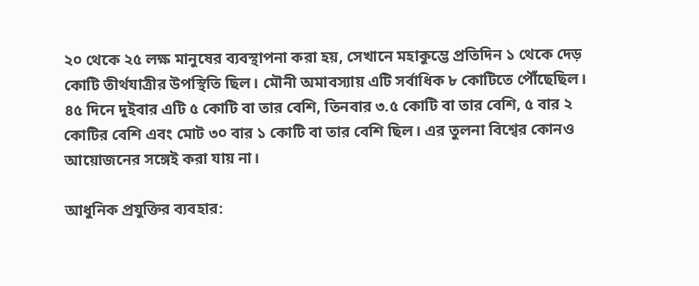২০ থেকে ২৫ লক্ষ মানুষের ব্যবস্থাপনা করা হয়, সেখানে মহাকুম্ভে প্রতিদিন ১ থেকে দেড় কোটি তীর্থযাত্রীর উপস্থিতি ছিল। মৌনী অমাবস্যায় এটি সর্বাধিক ৮ কোটিতে পৌঁছেছিল। ৪৫ দিনে দুইবার এটি ৫ কোটি বা তার বেশি, তিনবার ৩.৫ কোটি বা তার বেশি, ৫ বার ২ কোটির বেশি এবং মোট ৩০ বার ১ কোটি বা তার বেশি ছিল। এর তুলনা বিশ্বের কোনও আয়োজনের সঙ্গেই করা যায় না।

আধুনিক প্রযুক্তির ব্যবহার: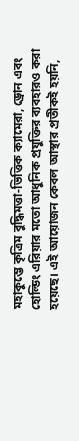মহাকুম্ভে কৃত্রিম বুদ্ধিমত্তা-ভিত্তিক ক্যামেরা, ড্রোন এবং হোল্ডিং এরিয়ার মতো আধুনিক প্রযুক্তির ব্যবহারও করা হয়েছে। এই আয়োজন কেবল আস্থার প্রতীকই হয়নি,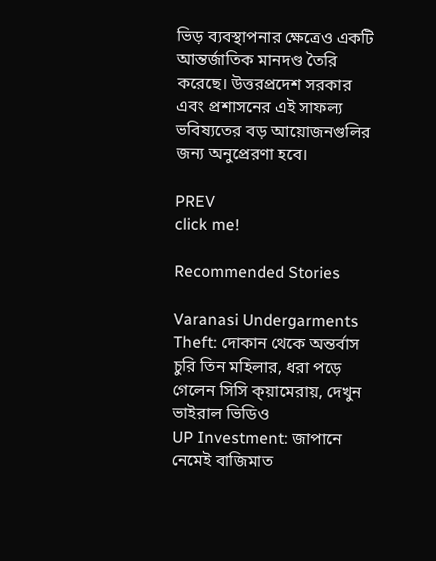ভিড় ব্যবস্থাপনার ক্ষেত্রেও একটি আন্তর্জাতিক মানদণ্ড তৈরি করেছে। উত্তরপ্রদেশ সরকার এবং প্রশাসনের এই সাফল্য ভবিষ্যতের বড় আয়োজনগুলির জন্য অনুপ্রেরণা হবে।

PREV
click me!

Recommended Stories

Varanasi Undergarments Theft: দোকান থেকে অন্তর্বাস চুরি তিন মহিলার, ধরা পড়ে গেলেন সিসি ক্য়ামেরায়, দেখুন ভাইরাল ভিডিও
UP Investment: জাপানে নেমেই বাজিমাত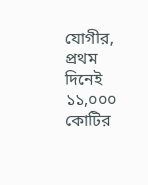যোগীর, প্রথম দিনেই ১১,০০০ কোটির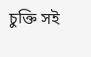চুক্তি সই